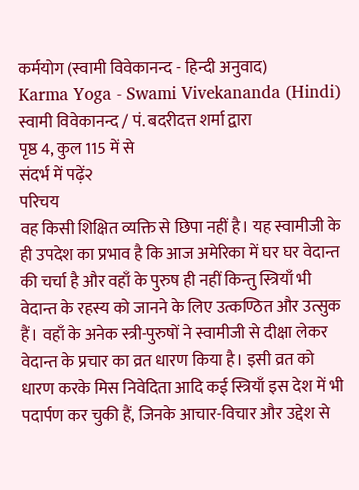कर्मयोग (स्वामी विवेकानन्द - हिन्दी अनुवाद)
Karma Yoga - Swami Vivekananda (Hindi)
स्वामी विवेकानन्द / पं. बदरीदत्त शर्मा द्वारा
पृष्ठ 4, कुल 115 में से
संदर्भ में पढ़ें२
परिचय
वह किसी शिक्षित व्यक्ति से छिपा नहीं है। यह स्वामीजी के ही उपदेश का प्रभाव है कि आज अमेरिका में घर घर वेदान्त की चर्चा है और वहाँ के पुरुष ही नहीं किन्तु स्त्रियाँ भी वेदान्त के रहस्य को जानने के लिए उत्कण्ठित और उत्सुक हैं। वहाँ के अनेक स्त्री-पुरुषों ने स्वामीजी से दीक्षा लेकर वेदान्त के प्रचार का व्रत धारण किया है। इसी व्रत को धारण करके मिस निवेदिता आदि कई स्त्रियाँ इस देश में भी पदार्पण कर चुकी हैं, जिनके आचार-विचार और उद्देश से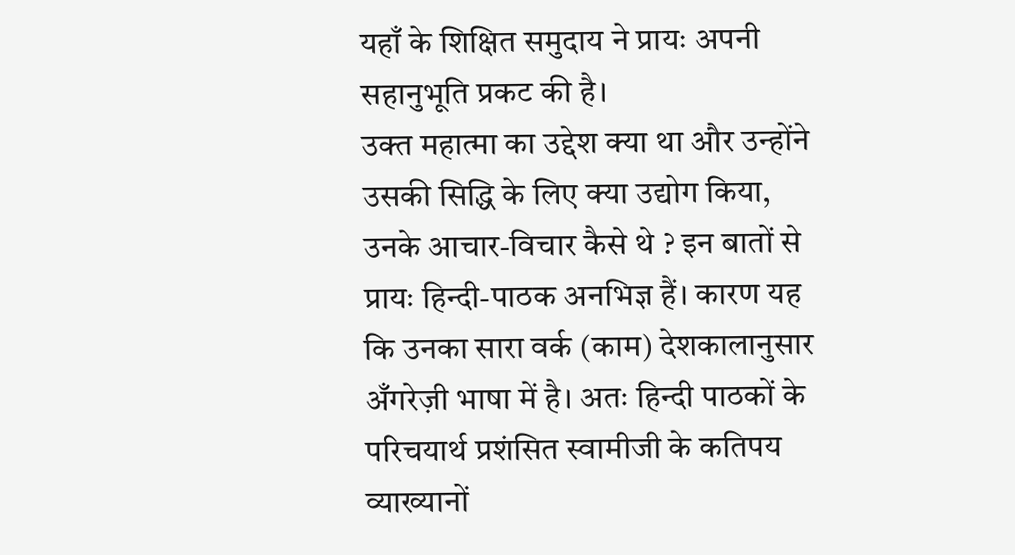यहाँ के शिक्षित समुदाय ने प्रायः अपनी सहानुभूति प्रकट की है।
उक्त महात्मा का उद्देश क्या था और उन्होंने उसकी सिद्धि के लिए क्या उद्योग किया, उनके आचार-विचार कैसे थे ? इन बातों से प्रायः हिन्दी-पाठक अनभिज्ञ हैं। कारण यह कि उनका सारा वर्क (काम) देशकालानुसार अँगरेज़ी भाषा में है। अतः हिन्दी पाठकों के परिचयार्थ प्रशंसित स्वामीजी के कतिपय व्याख्यानों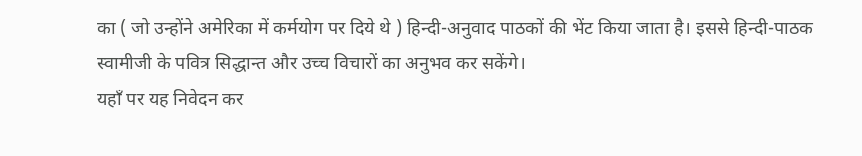का ( जो उन्होंने अमेरिका में कर्मयोग पर दिये थे ) हिन्दी-अनुवाद पाठकों की भेंट किया जाता है। इससे हिन्दी-पाठक स्वामीजी के पवित्र सिद्धान्त और उच्च विचारों का अनुभव कर सकेंगे।
यहाँ पर यह निवेदन कर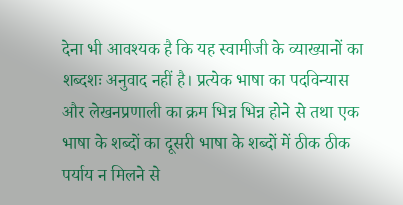देना भी आवश्यक है कि यह स्वामीजी के व्याख्यानों का शब्दशः अनुवाद नहीं है। प्रत्येक भाषा का पदविन्यास और लेखनप्रणाली का क्रम भिन्न भिन्न होने से तथा एक भाषा के शब्दों का दूसरी भाषा के शब्दों में ठीक ठीक पर्याय न मिलने से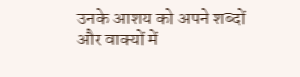उनके आशय को अपने शब्दों और वाक्यों में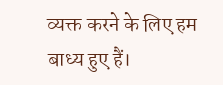व्यक्त करने के लिए हम बाध्य हुए हैं।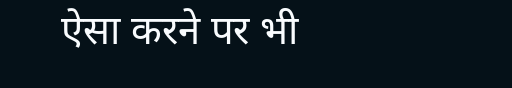ऐसा करने पर भी